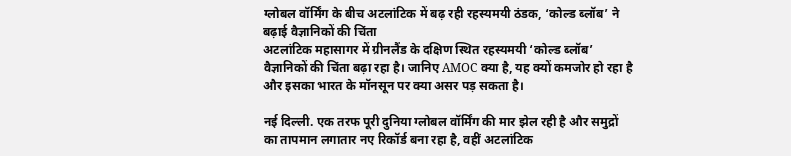ग्लोबल वॉर्मिंग के बीच अटलांटिक में बढ़ रही रहस्यमयी ठंडक, ‘कोल्ड ब्लॉब’ ने बढ़ाई वैज्ञानिकों की चिंता
अटलांटिक महासागर में ग्रीनलैंड के दक्षिण स्थित रहस्यमयी ‘कोल्ड ब्लॉब’ वैज्ञानिकों की चिंता बढ़ा रहा है। जानिए AMOC क्या है, यह क्यों कमजोर हो रहा है और इसका भारत के मॉनसून पर क्या असर पड़ सकता है।

नई दिल्ली. एक तरफ पूरी दुनिया ग्लोबल वॉर्मिंग की मार झेल रही है और समुद्रों का तापमान लगातार नए रिकॉर्ड बना रहा है, वहीं अटलांटिक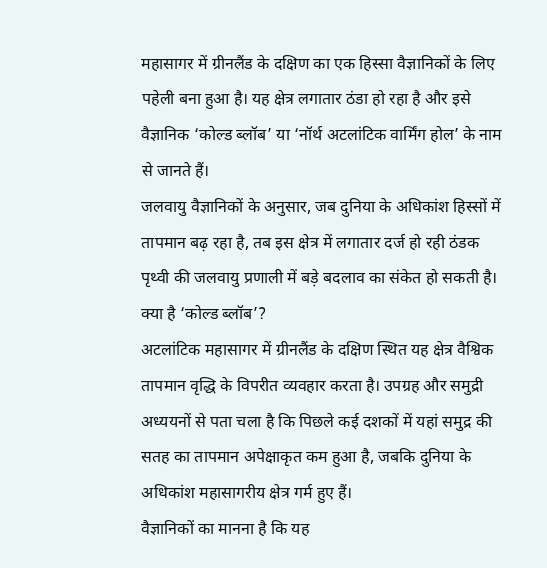महासागर में ग्रीनलैंड के दक्षिण का एक हिस्सा वैज्ञानिकों के लिए पहेली बना हुआ है। यह क्षेत्र लगातार ठंडा हो रहा है और इसे वैज्ञानिक ‘कोल्ड ब्लॉब’ या ‘नॉर्थ अटलांटिक वार्मिंग होल’ के नाम से जानते हैं।
जलवायु वैज्ञानिकों के अनुसार, जब दुनिया के अधिकांश हिस्सों में तापमान बढ़ रहा है, तब इस क्षेत्र में लगातार दर्ज हो रही ठंडक पृथ्वी की जलवायु प्रणाली में बड़े बदलाव का संकेत हो सकती है।
क्या है ‘कोल्ड ब्लॉब’?
अटलांटिक महासागर में ग्रीनलैंड के दक्षिण स्थित यह क्षेत्र वैश्विक तापमान वृद्धि के विपरीत व्यवहार करता है। उपग्रह और समुद्री अध्ययनों से पता चला है कि पिछले कई दशकों में यहां समुद्र की सतह का तापमान अपेक्षाकृत कम हुआ है, जबकि दुनिया के अधिकांश महासागरीय क्षेत्र गर्म हुए हैं।
वैज्ञानिकों का मानना है कि यह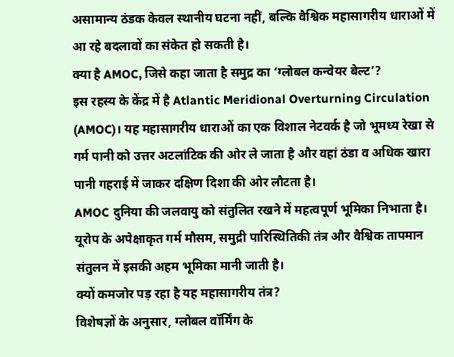असामान्य ठंडक केवल स्थानीय घटना नहीं, बल्कि वैश्विक महासागरीय धाराओं में आ रहे बदलावों का संकेत हो सकती है।
क्या है AMOC, जिसे कहा जाता है समुद्र का ‘ग्लोबल कन्वेयर बेल्ट’?
इस रहस्य के केंद्र में है Atlantic Meridional Overturning Circulation (AMOC)। यह महासागरीय धाराओं का एक विशाल नेटवर्क है जो भूमध्य रेखा से गर्म पानी को उत्तर अटलांटिक की ओर ले जाता है और वहां ठंडा व अधिक खारा पानी गहराई में जाकर दक्षिण दिशा की ओर लौटता है।
AMOC दुनिया की जलवायु को संतुलित रखने में महत्वपूर्ण भूमिका निभाता है। यूरोप के अपेक्षाकृत गर्म मौसम, समुद्री पारिस्थितिकी तंत्र और वैश्विक तापमान संतुलन में इसकी अहम भूमिका मानी जाती है।
क्यों कमजोर पड़ रहा है यह महासागरीय तंत्र?
विशेषज्ञों के अनुसार, ग्लोबल वॉर्मिंग के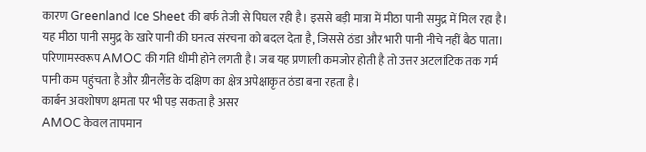कारण Greenland Ice Sheet की बर्फ तेजी से पिघल रही है। इससे बड़ी मात्रा में मीठा पानी समुद्र में मिल रहा है।
यह मीठा पानी समुद्र के खारे पानी की घनत्व संरचना को बदल देता है, जिससे ठंडा और भारी पानी नीचे नहीं बैठ पाता। परिणामस्वरूप AMOC की गति धीमी होने लगती है। जब यह प्रणाली कमजोर होती है तो उत्तर अटलांटिक तक गर्म पानी कम पहुंचता है और ग्रीनलैंड के दक्षिण का क्षेत्र अपेक्षाकृत ठंडा बना रहता है।
कार्बन अवशोषण क्षमता पर भी पड़ सकता है असर
AMOC केवल तापमान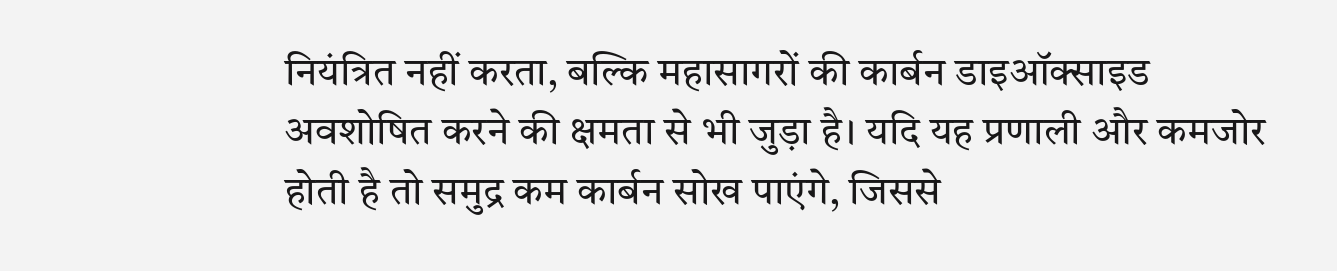नियंत्रित नहीं करता, बल्कि महासागरों की कार्बन डाइऑक्साइड अवशोषित करने की क्षमता से भी जुड़ा है। यदि यह प्रणाली और कमजोर होती है तो समुद्र कम कार्बन सोख पाएंगे, जिससे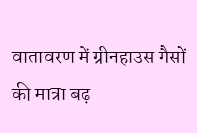वातावरण में ग्रीनहाउस गैसों की मात्रा बढ़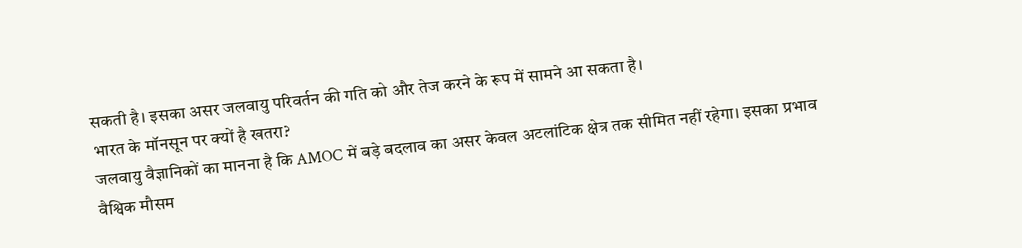सकती है। इसका असर जलवायु परिवर्तन की गति को और तेज करने के रूप में सामने आ सकता है।
भारत के मॉनसून पर क्यों है खतरा?
जलवायु वैज्ञानिकों का मानना है कि AMOC में बड़े बदलाव का असर केवल अटलांटिक क्षेत्र तक सीमित नहीं रहेगा। इसका प्रभाव वैश्विक मौसम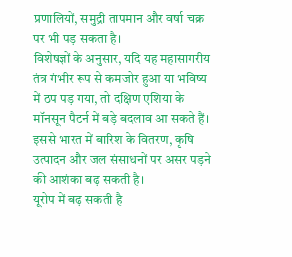प्रणालियों, समुद्री तापमान और वर्षा चक्र पर भी पड़ सकता है।
विशेषज्ञों के अनुसार, यदि यह महासागरीय तंत्र गंभीर रूप से कमजोर हुआ या भविष्य में ठप पड़ गया, तो दक्षिण एशिया के मॉनसून पैटर्न में बड़े बदलाव आ सकते हैं। इससे भारत में बारिश के वितरण, कृषि उत्पादन और जल संसाधनों पर असर पड़ने की आशंका बढ़ सकती है।
यूरोप में बढ़ सकती है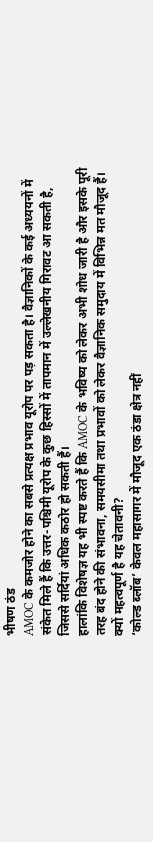भीषण ठंड
AMOC के कमजोर होने का सबसे प्रत्यक्ष प्रभाव यूरोप पर पड़ सकता है। वैज्ञानिकों के कई अध्ययनों में संकेत मिले हैं कि उत्तर-पश्चिमी यूरोप के कुछ हिस्सों में तापमान में उल्लेखनीय गिरावट आ सकती है, जिससे सर्दियां अधिक कठोर हो सकती हैं।
हालांकि विशेषज्ञ यह भी स्पष्ट करते हैं कि AMOC के भविष्य को लेकर अभी शोध जारी है और इसके पूरी तरह बंद होने की संभावना, समयसीमा तथा प्रभावों को लेकर वैज्ञानिक समुदाय में विभिन्न मत मौजूद हैं।
क्यों महत्वपूर्ण है यह चेतावनी?
‘कोल्ड ब्लॉब’ केवल महासागर में मौजूद एक ठंडा क्षेत्र नहीं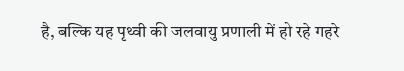है, बल्कि यह पृथ्वी की जलवायु प्रणाली में हो रहे गहरे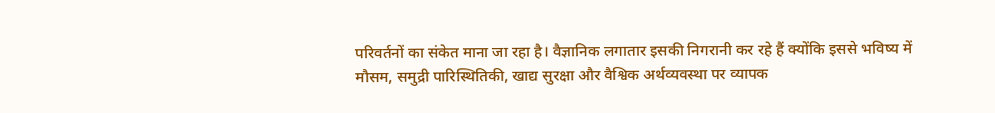परिवर्तनों का संकेत माना जा रहा है। वैज्ञानिक लगातार इसकी निगरानी कर रहे हैं क्योंकि इससे भविष्य में मौसम, समुद्री पारिस्थितिकी, खाद्य सुरक्षा और वैश्विक अर्थव्यवस्था पर व्यापक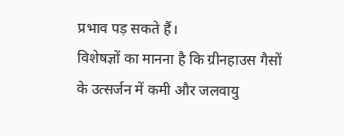प्रभाव पड़ सकते हैं।
विशेषज्ञों का मानना है कि ग्रीनहाउस गैसों के उत्सर्जन में कमी और जलवायु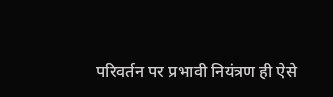परिवर्तन पर प्रभावी नियंत्रण ही ऐसे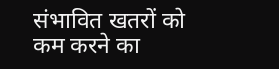संभावित खतरों को कम करने का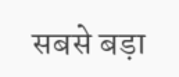सबसे बड़ा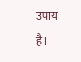उपाय है।